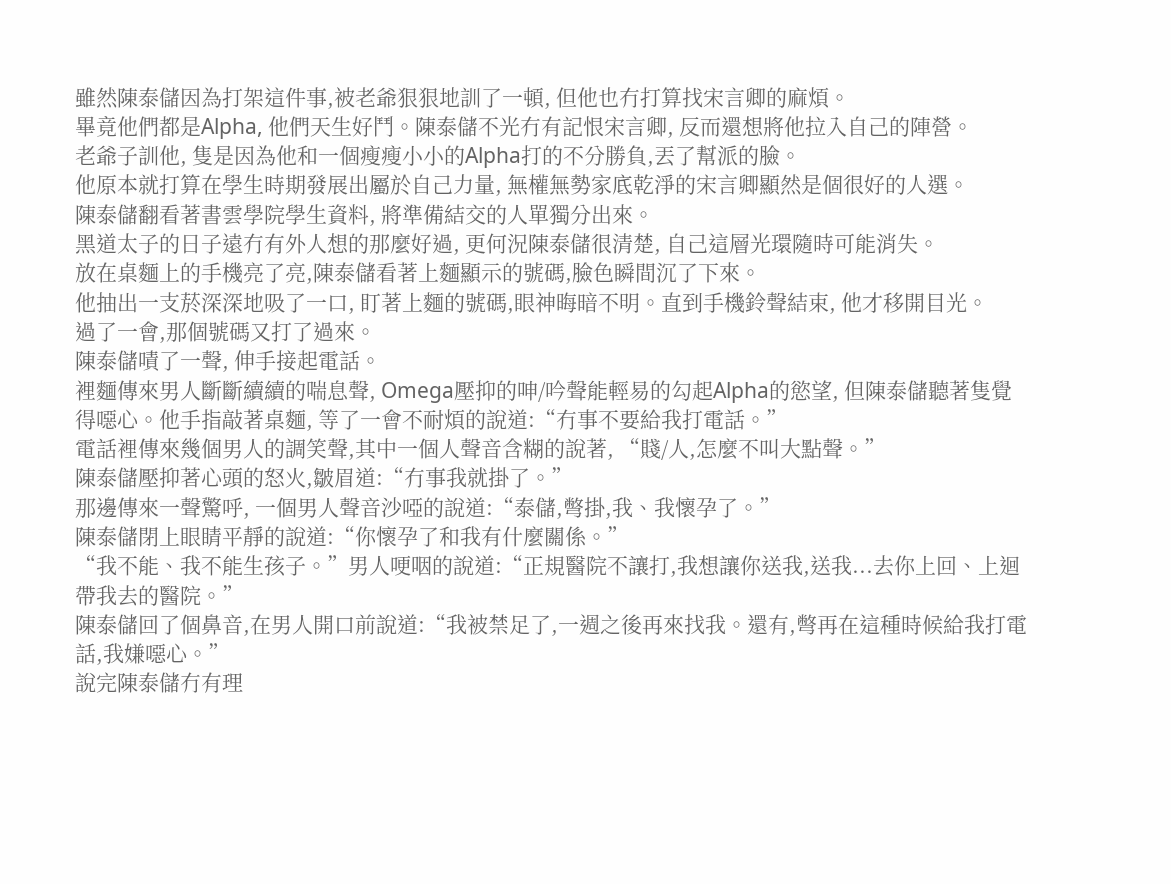雖然陳泰儲因為打架這件事,被老爺狠狠地訓了一頓, 但他也冇打算找宋言卿的麻煩。
畢竟他們都是Alpha, 他們天生好鬥。陳泰儲不光冇有記恨宋言卿, 反而還想將他拉入自己的陣營。
老爺子訓他, 隻是因為他和一個瘦瘦小小的Alpha打的不分勝負,丟了幫派的臉。
他原本就打算在學生時期發展出屬於自己力量, 無權無勢家底乾淨的宋言卿顯然是個很好的人選。
陳泰儲翻看著書雲學院學生資料, 將準備結交的人單獨分出來。
黑道太子的日子遠冇有外人想的那麼好過, 更何況陳泰儲很清楚, 自己這層光環隨時可能消失。
放在桌麵上的手機亮了亮,陳泰儲看著上麵顯示的號碼,臉色瞬間沉了下來。
他抽出一支菸深深地吸了一口, 盯著上麵的號碼,眼神晦暗不明。直到手機鈴聲結束, 他才移開目光。
過了一會,那個號碼又打了過來。
陳泰儲嘖了一聲, 伸手接起電話。
裡麵傳來男人斷斷續續的喘息聲, Omega壓抑的呻/吟聲能輕易的勾起Alpha的慾望, 但陳泰儲聽著隻覺得噁心。他手指敲著桌麵, 等了一會不耐煩的說道:“冇事不要給我打電話。”
電話裡傳來幾個男人的調笑聲,其中一個人聲音含糊的說著, “賤/人,怎麼不叫大點聲。”
陳泰儲壓抑著心頭的怒火,皺眉道:“冇事我就掛了。”
那邊傳來一聲驚呼, 一個男人聲音沙啞的說道:“泰儲,彆掛,我、我懷孕了。”
陳泰儲閉上眼睛平靜的說道:“你懷孕了和我有什麼關係。”
“我不能、我不能生孩子。”男人哽咽的說道:“正規醫院不讓打,我想讓你送我,送我...去你上回、上迴帶我去的醫院。”
陳泰儲回了個鼻音,在男人開口前說道:“我被禁足了,一週之後再來找我。還有,彆再在這種時候給我打電話,我嫌噁心。”
說完陳泰儲冇有理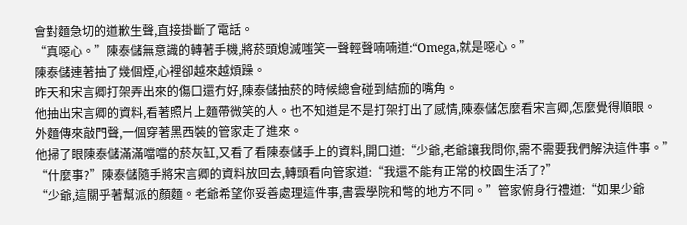會對麵急切的道歉生聲,直接掛斷了電話。
“真噁心。”陳泰儲無意識的轉著手機,將菸頭熄滅嗤笑一聲輕聲喃喃道:“Omega,就是噁心。”
陳泰儲連著抽了幾個煙,心裡卻越來越煩躁。
昨天和宋言卿打架弄出來的傷口還冇好,陳泰儲抽菸的時候總會碰到結痂的嘴角。
他抽出宋言卿的資料,看著照片上麵帶微笑的人。也不知道是不是打架打出了感情,陳泰儲怎麼看宋言卿,怎麼覺得順眼。
外麵傳來敲門聲,一個穿著黑西裝的管家走了進來。
他掃了眼陳泰儲滿滿噹噹的菸灰缸,又看了看陳泰儲手上的資料,開口道:“少爺,老爺讓我問你,需不需要我們解決這件事。”
“什麼事?”陳泰儲隨手將宋言卿的資料放回去,轉頭看向管家道:“我還不能有正常的校園生活了?”
“少爺,這關乎著幫派的顏麵。老爺希望你妥善處理這件事,書雲學院和彆的地方不同。”管家俯身行禮道:“如果少爺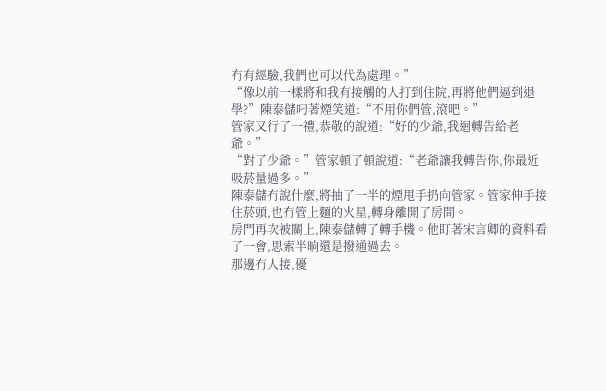冇有經驗,我們也可以代為處理。”
“像以前一樣將和我有接觸的人打到住院,再將他們逼到退學?”陳泰儲叼著煙笑道:“不用你們管,滾吧。”
管家又行了一禮,恭敬的說道:“好的少爺,我迴轉告給老爺。”
“對了少爺。”管家頓了頓說道:“老爺讓我轉告你,你最近吸菸量過多。”
陳泰儲冇說什麼,將抽了一半的煙甩手扔向管家。管家伸手接住菸頭,也冇管上麵的火星,轉身離開了房間。
房門再次被關上,陳泰儲轉了轉手機。他盯著宋言卿的資料看了一會,思索半晌還是撥通過去。
那邊冇人接,優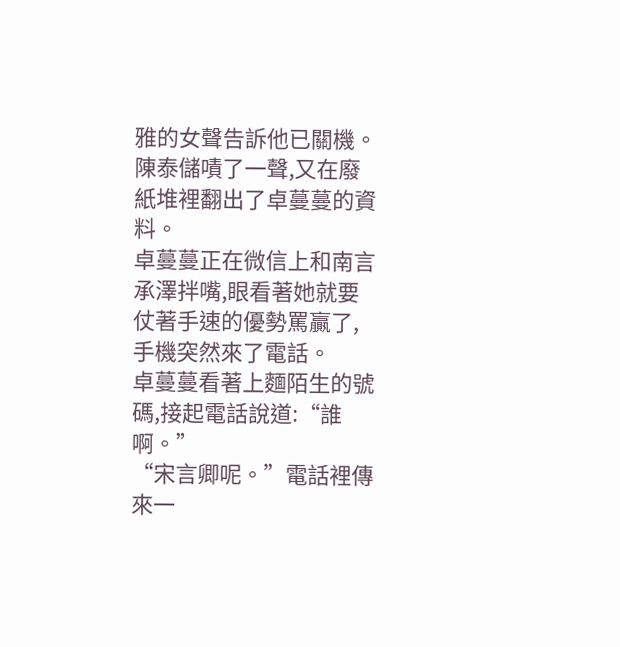雅的女聲告訴他已關機。
陳泰儲嘖了一聲,又在廢紙堆裡翻出了卓蔓蔓的資料。
卓蔓蔓正在微信上和南言承澤拌嘴,眼看著她就要仗著手速的優勢罵贏了,手機突然來了電話。
卓蔓蔓看著上麵陌生的號碼,接起電話說道:“誰啊。”
“宋言卿呢。”電話裡傳來一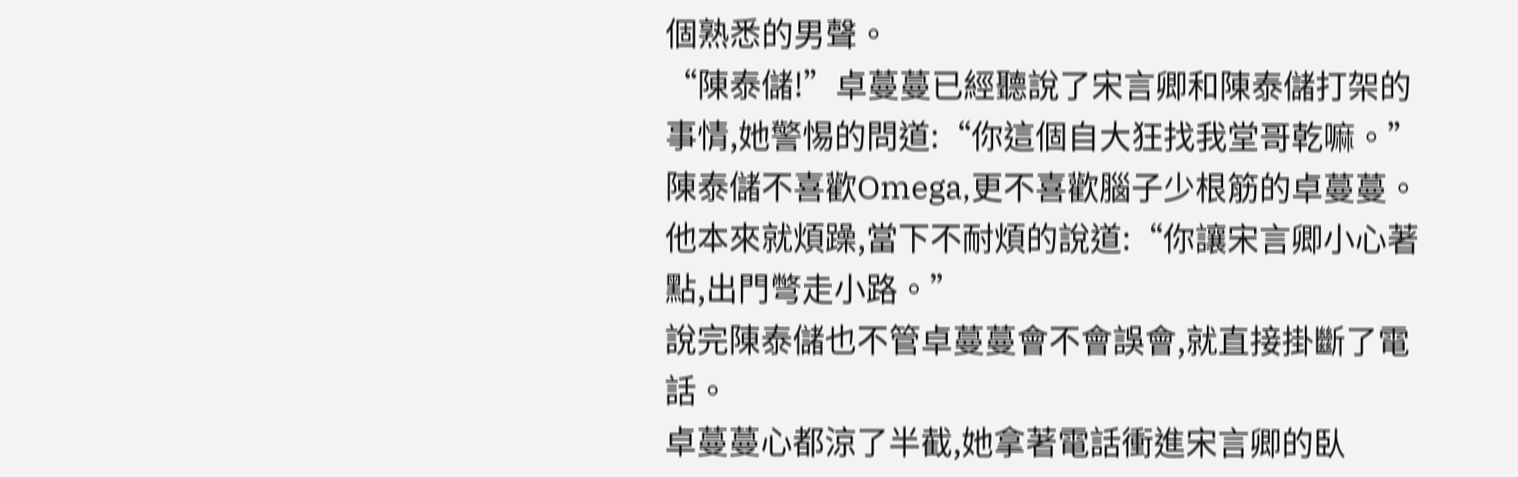個熟悉的男聲。
“陳泰儲!”卓蔓蔓已經聽說了宋言卿和陳泰儲打架的事情,她警惕的問道:“你這個自大狂找我堂哥乾嘛。”
陳泰儲不喜歡Omega,更不喜歡腦子少根筋的卓蔓蔓。
他本來就煩躁,當下不耐煩的說道:“你讓宋言卿小心著點,出門彆走小路。”
說完陳泰儲也不管卓蔓蔓會不會誤會,就直接掛斷了電話。
卓蔓蔓心都涼了半截,她拿著電話衝進宋言卿的臥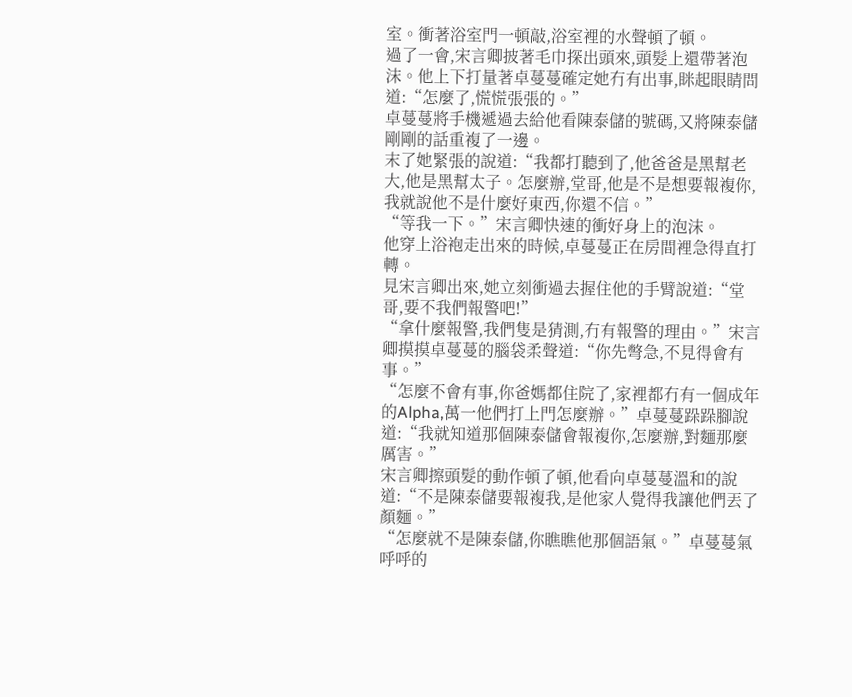室。衝著浴室門一頓敲,浴室裡的水聲頓了頓。
過了一會,宋言卿披著毛巾探出頭來,頭髮上還帶著泡沫。他上下打量著卓蔓蔓確定她冇有出事,眯起眼睛問道:“怎麼了,慌慌張張的。”
卓蔓蔓將手機遞過去給他看陳泰儲的號碼,又將陳泰儲剛剛的話重複了一邊。
末了她緊張的說道:“我都打聽到了,他爸爸是黑幫老大,他是黑幫太子。怎麼辦,堂哥,他是不是想要報複你,我就說他不是什麼好東西,你還不信。”
“等我一下。”宋言卿快速的衝好身上的泡沫。
他穿上浴袍走出來的時候,卓蔓蔓正在房間裡急得直打轉。
見宋言卿出來,她立刻衝過去握住他的手臂說道:“堂哥,要不我們報警吧!”
“拿什麼報警,我們隻是猜測,冇有報警的理由。”宋言卿摸摸卓蔓蔓的腦袋柔聲道:“你先彆急,不見得會有事。”
“怎麼不會有事,你爸媽都住院了,家裡都冇有一個成年的Alpha,萬一他們打上門怎麼辦。”卓蔓蔓跺跺腳說道:“我就知道那個陳泰儲會報複你,怎麼辦,對麵那麼厲害。”
宋言卿擦頭髮的動作頓了頓,他看向卓蔓蔓溫和的說道:“不是陳泰儲要報複我,是他家人覺得我讓他們丟了顏麵。”
“怎麼就不是陳泰儲,你瞧瞧他那個語氣。”卓蔓蔓氣呼呼的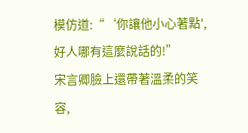模仿道:“‘你讓他小心著點',好人哪有這麼說話的!”
宋言卿臉上還帶著溫柔的笑容,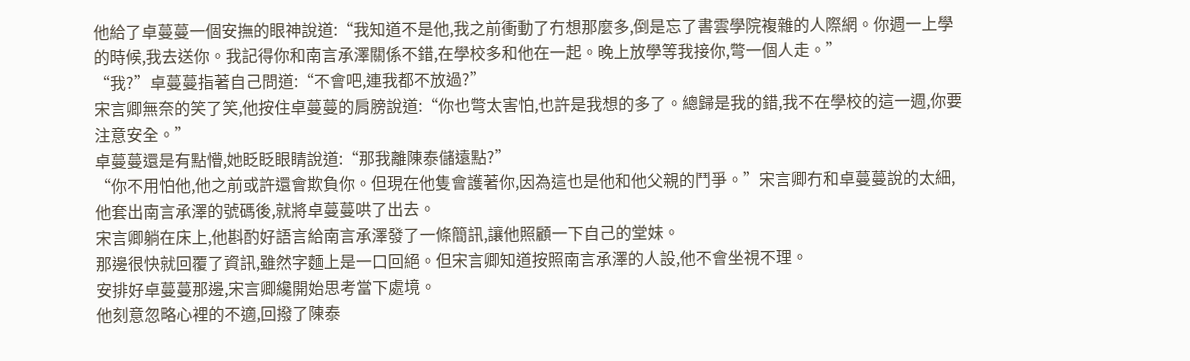他給了卓蔓蔓一個安撫的眼神說道:“我知道不是他,我之前衝動了冇想那麼多,倒是忘了書雲學院複雜的人際網。你週一上學的時候,我去送你。我記得你和南言承澤關係不錯,在學校多和他在一起。晚上放學等我接你,彆一個人走。”
“我?”卓蔓蔓指著自己問道:“不會吧,連我都不放過?”
宋言卿無奈的笑了笑,他按住卓蔓蔓的肩膀說道:“你也彆太害怕,也許是我想的多了。總歸是我的錯,我不在學校的這一週,你要注意安全。”
卓蔓蔓還是有點懵,她眨眨眼睛說道:“那我離陳泰儲遠點?”
“你不用怕他,他之前或許還會欺負你。但現在他隻會護著你,因為這也是他和他父親的鬥爭。”宋言卿冇和卓蔓蔓說的太細,他套出南言承澤的號碼後,就將卓蔓蔓哄了出去。
宋言卿躺在床上,他斟酌好語言給南言承澤發了一條簡訊,讓他照顧一下自己的堂妹。
那邊很快就回覆了資訊,雖然字麵上是一口回絕。但宋言卿知道按照南言承澤的人設,他不會坐視不理。
安排好卓蔓蔓那邊,宋言卿纔開始思考當下處境。
他刻意忽略心裡的不適,回撥了陳泰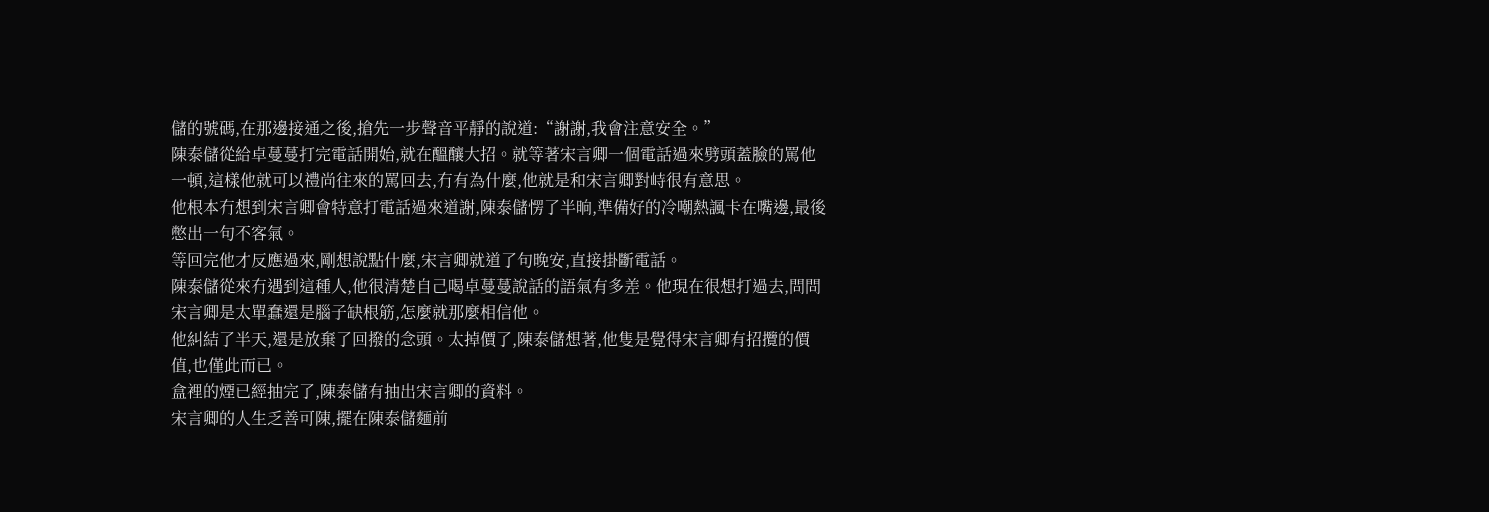儲的號碼,在那邊接通之後,搶先一步聲音平靜的說道:“謝謝,我會注意安全。”
陳泰儲從給卓蔓蔓打完電話開始,就在醞釀大招。就等著宋言卿一個電話過來劈頭蓋臉的罵他一頓,這樣他就可以禮尚往來的罵回去,冇有為什麼,他就是和宋言卿對峙很有意思。
他根本冇想到宋言卿會特意打電話過來道謝,陳泰儲愣了半晌,準備好的冷嘲熱諷卡在嘴邊,最後憋出一句不客氣。
等回完他才反應過來,剛想說點什麼,宋言卿就道了句晚安,直接掛斷電話。
陳泰儲從來冇遇到這種人,他很清楚自己喝卓蔓蔓說話的語氣有多差。他現在很想打過去,問問宋言卿是太單蠢還是腦子缺根筋,怎麼就那麼相信他。
他糾結了半天,還是放棄了回撥的念頭。太掉價了,陳泰儲想著,他隻是覺得宋言卿有招攬的價值,也僅此而已。
盒裡的煙已經抽完了,陳泰儲有抽出宋言卿的資料。
宋言卿的人生乏善可陳,擺在陳泰儲麵前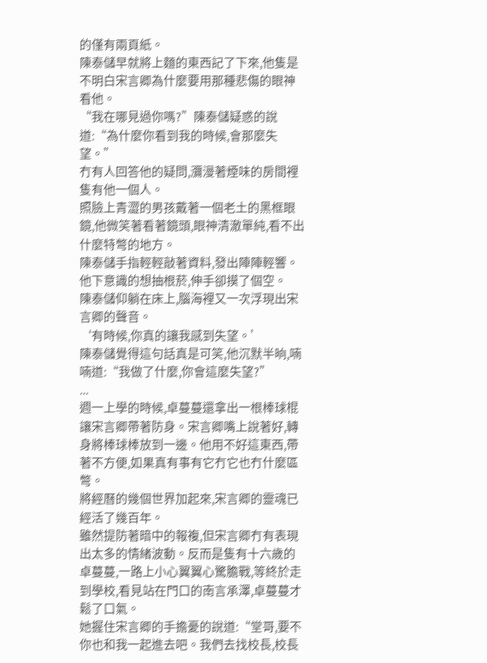的僅有兩頁紙。
陳泰儲早就將上麵的東西記了下來,他隻是不明白宋言卿為什麼要用那種悲傷的眼神看他。
“我在哪見過你嗎?”陳泰儲疑惑的說道:“為什麼你看到我的時候,會那麼失望。”
冇有人回答他的疑問,瀰漫著煙味的房間裡隻有他一個人。
照臉上青澀的男孩戴著一個老土的黑框眼鏡,他微笑著看著鏡頭,眼神清澈單純,看不出什麼特彆的地方。
陳泰儲手指輕輕敲著資料,發出陣陣輕響。
他下意識的想抽根菸,伸手卻摸了個空。
陳泰儲仰躺在床上,腦海裡又一次浮現出宋言卿的聲音。
‘有時候,你真的讓我感到失望。’
陳泰儲覺得這句話真是可笑,他沉默半晌,喃喃道:“我做了什麼,你會這麼失望?”
...
週一上學的時候,卓蔓蔓還拿出一根棒球棍讓宋言卿帶著防身。宋言卿嘴上說著好,轉身將棒球棒放到一邊。他用不好這東西,帶著不方便,如果真有事有它冇它也冇什麼區彆。
將經曆的幾個世界加起來,宋言卿的靈魂已經活了幾百年。
雖然提防著暗中的報複,但宋言卿冇有表現出太多的情緒波動。反而是隻有十六歲的卓蔓蔓,一路上小心翼翼心驚膽戰,等終於走到學校,看見站在門口的南言承澤,卓蔓蔓才鬆了口氣。
她握住宋言卿的手擔憂的說道:“堂哥,要不你也和我一起進去吧。我們去找校長,校長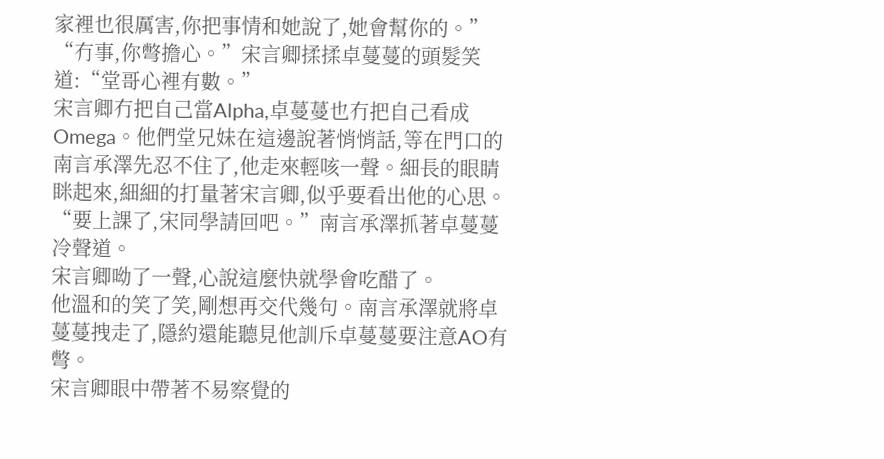家裡也很厲害,你把事情和她說了,她會幫你的。”
“冇事,你彆擔心。”宋言卿揉揉卓蔓蔓的頭髮笑道:“堂哥心裡有數。”
宋言卿冇把自己當Alpha,卓蔓蔓也冇把自己看成Omega。他們堂兄妹在這邊說著悄悄話,等在門口的南言承澤先忍不住了,他走來輕咳一聲。細長的眼睛眯起來,細細的打量著宋言卿,似乎要看出他的心思。
“要上課了,宋同學請回吧。”南言承澤抓著卓蔓蔓冷聲道。
宋言卿呦了一聲,心說這麼快就學會吃醋了。
他溫和的笑了笑,剛想再交代幾句。南言承澤就將卓蔓蔓拽走了,隱約還能聽見他訓斥卓蔓蔓要注意AO有彆。
宋言卿眼中帶著不易察覺的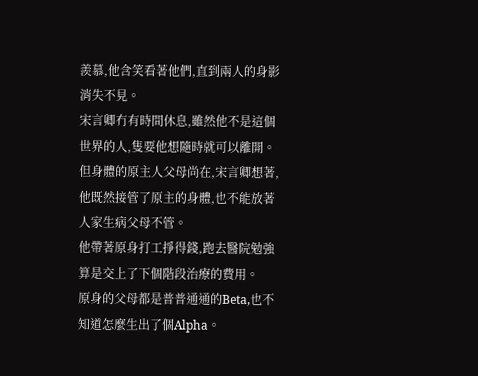羨慕,他含笑看著他們,直到兩人的身影消失不見。
宋言卿冇有時間休息,雖然他不是這個世界的人,隻要他想隨時就可以離開。
但身體的原主人父母尚在,宋言卿想著,他既然接管了原主的身體,也不能放著人家生病父母不管。
他帶著原身打工掙得錢,跑去醫院勉強算是交上了下個階段治療的費用。
原身的父母都是普普通通的Beta,也不知道怎麼生出了個Alpha。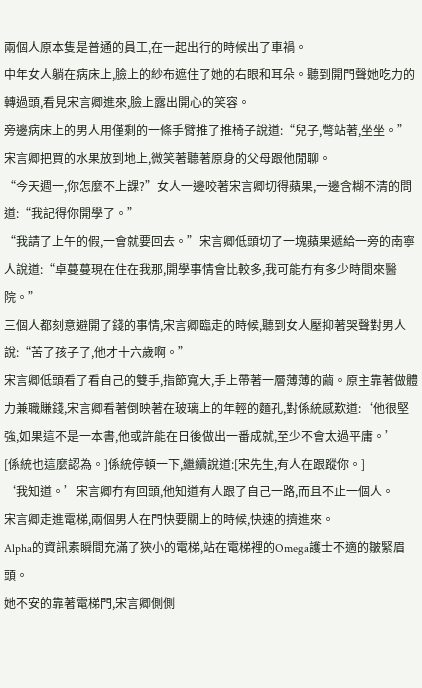兩個人原本隻是普通的員工,在一起出行的時候出了車禍。
中年女人躺在病床上,臉上的紗布遮住了她的右眼和耳朵。聽到開門聲她吃力的轉過頭,看見宋言卿進來,臉上露出開心的笑容。
旁邊病床上的男人用僅剩的一條手臂推了推椅子說道:“兒子,彆站著,坐坐。”
宋言卿把買的水果放到地上,微笑著聽著原身的父母跟他閒聊。
“今天週一,你怎麼不上課?”女人一邊咬著宋言卿切得蘋果,一邊含糊不清的問道:“我記得你開學了。”
“我請了上午的假,一會就要回去。”宋言卿低頭切了一塊蘋果遞給一旁的南寧人說道:“卓蔓蔓現在住在我那,開學事情會比較多,我可能冇有多少時間來醫院。”
三個人都刻意避開了錢的事情,宋言卿臨走的時候,聽到女人壓抑著哭聲對男人說:“苦了孩子了,他才十六歲啊。”
宋言卿低頭看了看自己的雙手,指節寬大,手上帶著一層薄薄的繭。原主靠著做體力兼職賺錢,宋言卿看著倒映著在玻璃上的年輕的麵孔,對係統感歎道:‘他很堅強,如果這不是一本書,他或許能在日後做出一番成就,至少不會太過平庸。’
[係統也這麼認為。]係統停頓一下,繼續說道:[宋先生,有人在跟蹤你。]
‘我知道。’宋言卿冇有回頭,他知道有人跟了自己一路,而且不止一個人。
宋言卿走進電梯,兩個男人在門快要關上的時候,快速的擠進來。
Alpha的資訊素瞬間充滿了狹小的電梯,站在電梯裡的Omega護士不適的皺緊眉頭。
她不安的靠著電梯門,宋言卿側側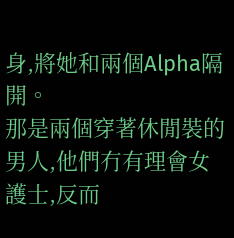身,將她和兩個Alpha隔開。
那是兩個穿著休閒裝的男人,他們冇有理會女護士,反而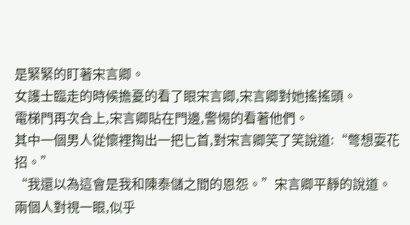是緊緊的盯著宋言卿。
女護士臨走的時候擔憂的看了眼宋言卿,宋言卿對她搖搖頭。
電梯門再次合上,宋言卿貼在門邊,警惕的看著他們。
其中一個男人從懷裡掏出一把匕首,對宋言卿笑了笑說道:“彆想耍花招。”
“我還以為這會是我和陳泰儲之間的恩怨。”宋言卿平靜的說道。
兩個人對視一眼,似乎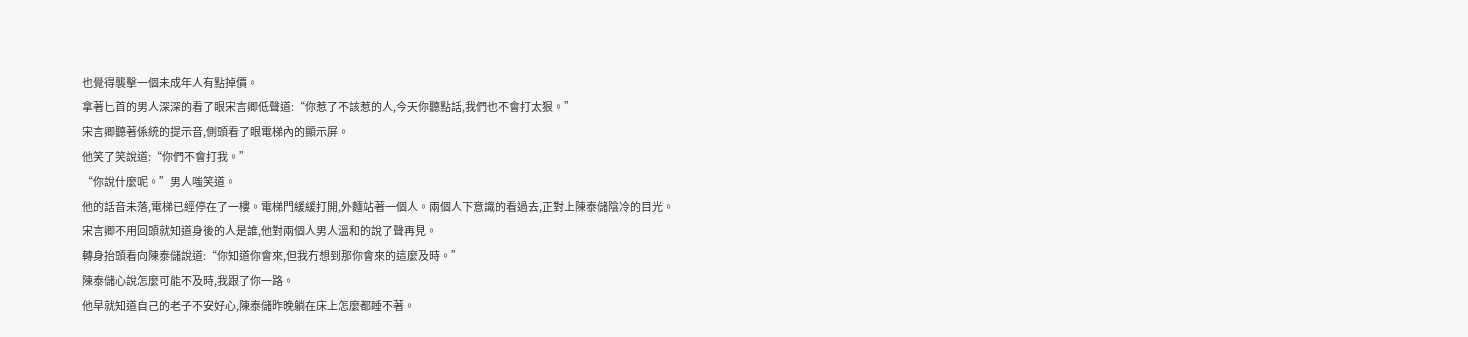也覺得襲擊一個未成年人有點掉價。
拿著匕首的男人深深的看了眼宋言卿低聲道:“你惹了不該惹的人,今天你聽點話,我們也不會打太狠。”
宋言卿聽著係統的提示音,側頭看了眼電梯內的顯示屏。
他笑了笑說道:“你們不會打我。”
“你說什麼呢。”男人嗤笑道。
他的話音未落,電梯已經停在了一樓。電梯門緩緩打開,外麵站著一個人。兩個人下意識的看過去,正對上陳泰儲陰冷的目光。
宋言卿不用回頭就知道身後的人是誰,他對兩個人男人溫和的說了聲再見。
轉身抬頭看向陳泰儲說道:“你知道你會來,但我冇想到那你會來的這麼及時。”
陳泰儲心說怎麼可能不及時,我跟了你一路。
他早就知道自己的老子不安好心,陳泰儲昨晚躺在床上怎麼都睡不著。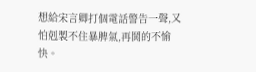想給宋言卿打個電話警告一聲,又怕剋製不住暴脾氣,再鬨的不愉快。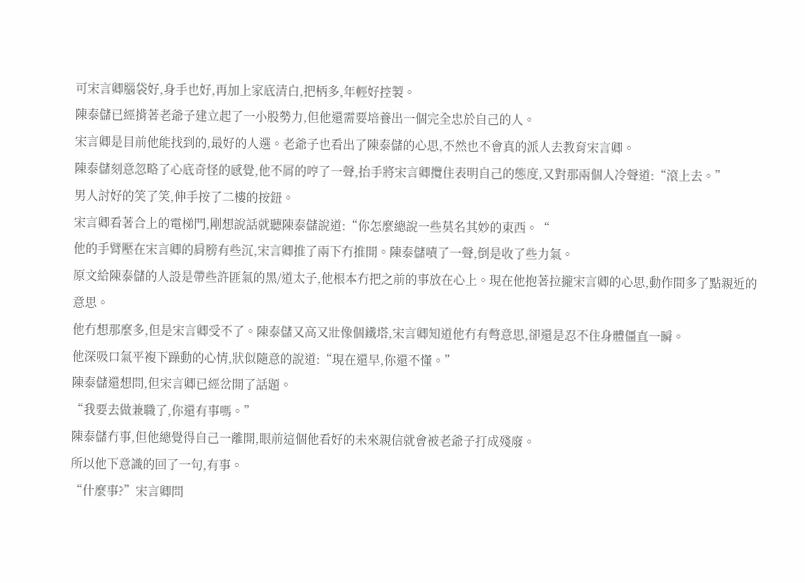可宋言卿腦袋好,身手也好,再加上家底清白,把柄多,年輕好控製。
陳泰儲已經揹著老爺子建立起了一小股勢力,但他還需要培養出一個完全忠於自己的人。
宋言卿是目前他能找到的,最好的人選。老爺子也看出了陳泰儲的心思,不然也不會真的派人去教育宋言卿。
陳泰儲刻意忽略了心底奇怪的感覺,他不屑的哼了一聲,抬手將宋言卿攬住表明自己的態度,又對那兩個人冷聲道:“滾上去。”
男人討好的笑了笑,伸手按了二樓的按鈕。
宋言卿看著合上的電梯門,剛想說話就聽陳泰儲說道:“你怎麼總說一些莫名其妙的東西。“
他的手臂壓在宋言卿的肩膀有些沉,宋言卿推了兩下冇推開。陳泰儲嘖了一聲,倒是收了些力氣。
原文給陳泰儲的人設是帶些許匪氣的黑/道太子,他根本冇把之前的事放在心上。現在他抱著拉攏宋言卿的心思,動作間多了點親近的意思。
他冇想那麼多,但是宋言卿受不了。陳泰儲又高又壯像個鐵塔,宋言卿知道他冇有彆意思,卻還是忍不住身體僵直一瞬。
他深吸口氣平複下躁動的心情,狀似隨意的說道:“現在還早,你還不懂。”
陳泰儲還想問,但宋言卿已經岔開了話題。
“我要去做兼職了,你還有事嗎。”
陳泰儲冇事,但他總覺得自己一離開,眼前這個他看好的未來親信就會被老爺子打成殘廢。
所以他下意識的回了一句,有事。
“什麼事?”宋言卿問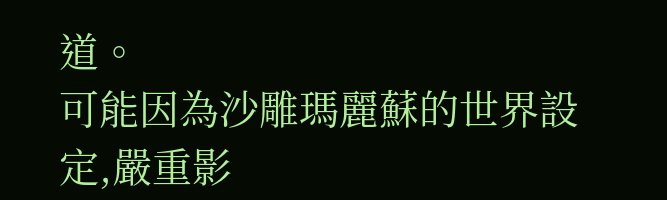道。
可能因為沙雕瑪麗蘇的世界設定,嚴重影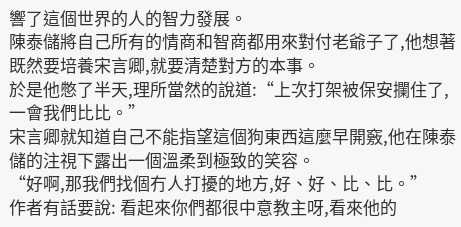響了這個世界的人的智力發展。
陳泰儲將自己所有的情商和智商都用來對付老爺子了,他想著既然要培養宋言卿,就要清楚對方的本事。
於是他憋了半天,理所當然的說道:“上次打架被保安攔住了,一會我們比比。”
宋言卿就知道自己不能指望這個狗東西這麼早開竅,他在陳泰儲的注視下露出一個溫柔到極致的笑容。
“好啊,那我們找個冇人打擾的地方,好、好、比、比。”
作者有話要說: 看起來你們都很中意教主呀,看來他的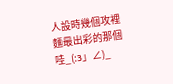人設時幾個攻裡麵最出彩的那個哇_(:з」∠)_